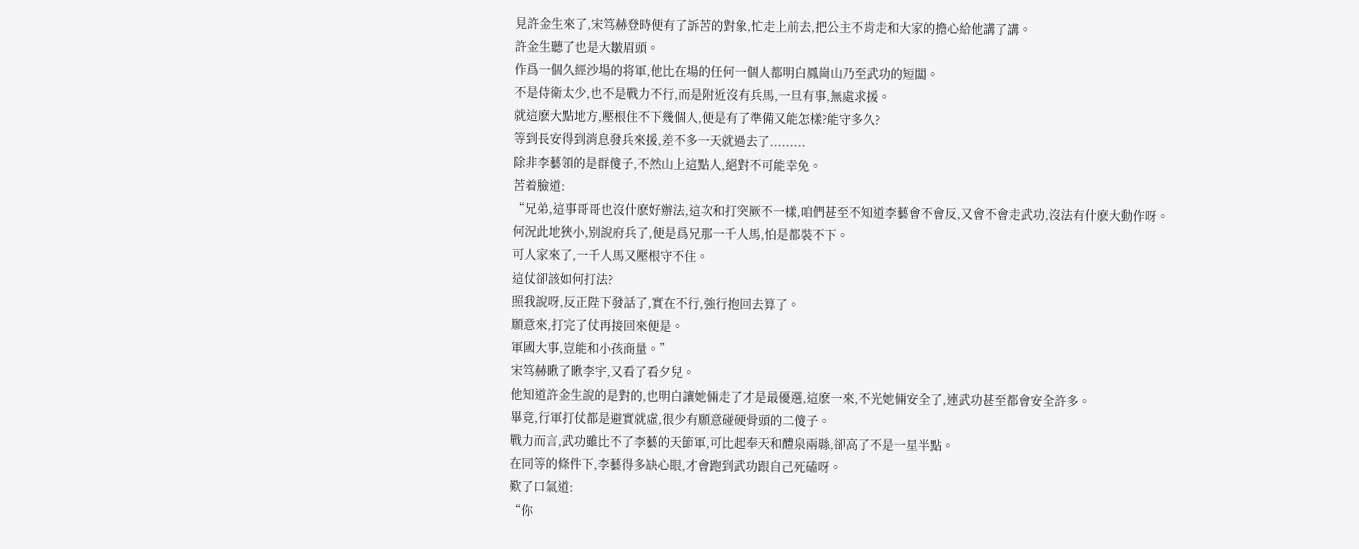見許金生來了,宋笃赫登時便有了訴苦的對象,忙走上前去,把公主不肯走和大家的擔心給他講了講。
許金生聽了也是大皺眉頭。
作爲一個久經沙場的将軍,他比在場的任何一個人都明白鳳崗山乃至武功的短闆。
不是侍衛太少,也不是戰力不行,而是附近沒有兵馬,一旦有事,無處求援。
就這麽大點地方,壓根住不下幾個人,便是有了準備又能怎樣?能守多久?
等到長安得到消息發兵來援,差不多一天就過去了.........
除非李藝領的是群傻子,不然山上這點人,絕對不可能幸免。
苦着臉道:
“兄弟,這事哥哥也沒什麽好辦法,這次和打突厥不一樣,咱們甚至不知道李藝會不會反,又會不會走武功,沒法有什麽大動作呀。
何況此地狹小,别說府兵了,便是爲兄那一千人馬,怕是都裝不下。
可人家來了,一千人馬又壓根守不住。
這仗卻該如何打法?
照我說呀,反正陛下發話了,實在不行,強行抱回去算了。
願意來,打完了仗再接回來便是。
軍國大事,豈能和小孩商量。”
宋笃赫瞅了瞅李宇,又看了看夕兒。
他知道許金生說的是對的,也明白讓她倆走了才是最優選,這麽一來,不光她倆安全了,連武功甚至都會安全許多。
畢竟,行軍打仗都是避實就虛,很少有願意碰硬骨頭的二傻子。
戰力而言,武功雖比不了李藝的天節軍,可比起奉天和醴泉兩縣,卻高了不是一星半點。
在同等的條件下,李藝得多缺心眼,才會跑到武功跟自己死磕呀。
歎了口氣道:
“你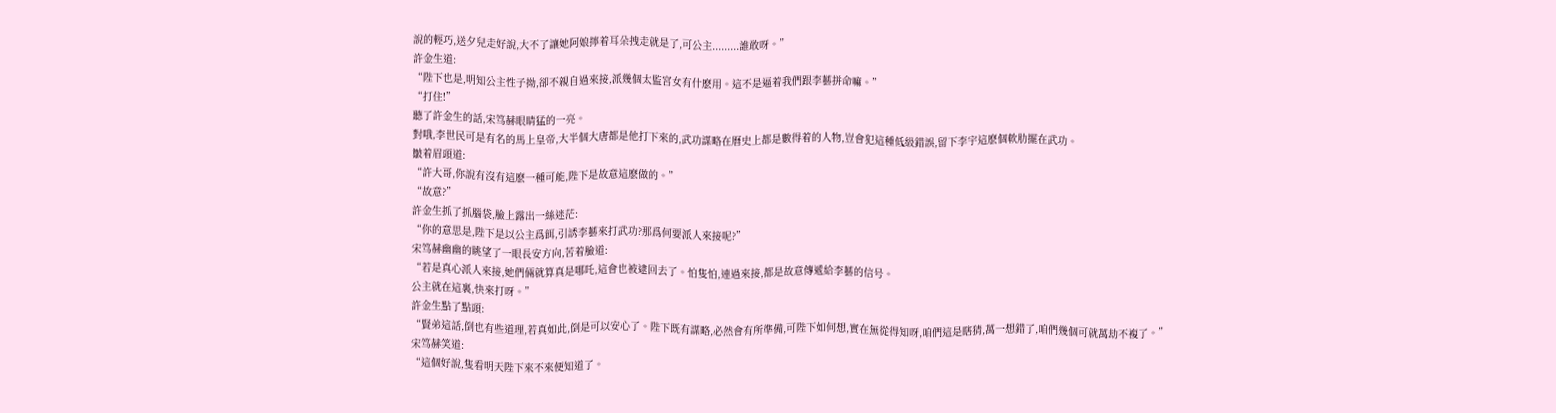說的輕巧,送夕兒走好說,大不了讓她阿娘擰着耳朵拽走就是了,可公主.........誰敢呀。”
許金生道:
“陛下也是,明知公主性子拗,卻不親自過來接,派幾個太監宮女有什麽用。這不是逼着我們跟李藝拼命嘛。”
“打住!”
聽了許金生的話,宋笃赫眼睛猛的一亮。
對哦,李世民可是有名的馬上皇帝,大半個大唐都是他打下來的,武功謀略在曆史上都是數得着的人物,豈會犯這種低級錯誤,留下李宇這麽個軟肋擺在武功。
皺着眉頭道:
“許大哥,你說有沒有這麽一種可能,陛下是故意這麽做的。”
“故意?”
許金生抓了抓腦袋,臉上露出一絲迷茫:
“你的意思是,陛下是以公主爲餌,引誘李藝來打武功?那爲何要派人來接呢?”
宋笃赫幽幽的眺望了一眼長安方向,苦着臉道:
“若是真心派人來接,她們倆就算真是哪吒,這會也被逮回去了。怕隻怕,連過來接,都是故意傳遞給李藝的信号。
公主就在這裏,快來打呀。”
許金生點了點頭:
“賢弟這話,倒也有些道理,若真如此,倒是可以安心了。陛下既有謀略,必然會有所準備,可陛下如何想,實在無從得知呀,咱們這是瞎猜,萬一想錯了,咱們幾個可就萬劫不複了。”
宋笃赫笑道:
“這個好說,隻看明天陛下來不來便知道了。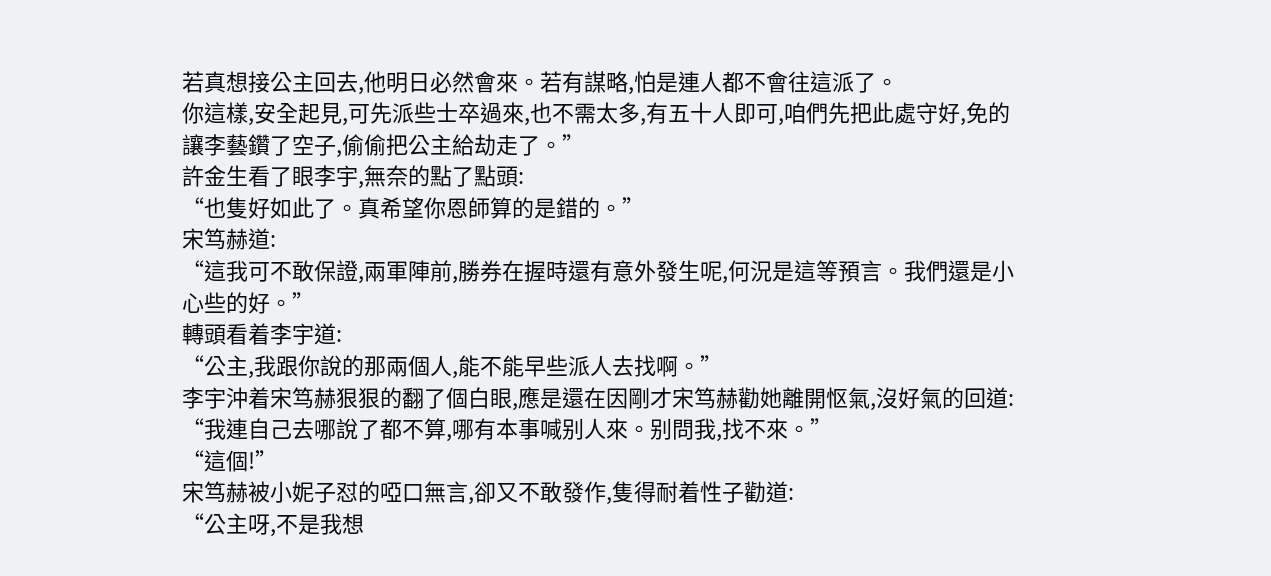若真想接公主回去,他明日必然會來。若有謀略,怕是連人都不會往這派了。
你這樣,安全起見,可先派些士卒過來,也不需太多,有五十人即可,咱們先把此處守好,免的讓李藝鑽了空子,偷偷把公主給劫走了。”
許金生看了眼李宇,無奈的點了點頭:
“也隻好如此了。真希望你恩師算的是錯的。”
宋笃赫道:
“這我可不敢保證,兩軍陣前,勝券在握時還有意外發生呢,何況是這等預言。我們還是小心些的好。”
轉頭看着李宇道:
“公主,我跟你說的那兩個人,能不能早些派人去找啊。”
李宇沖着宋笃赫狠狠的翻了個白眼,應是還在因剛才宋笃赫勸她離開怄氣,沒好氣的回道:
“我連自己去哪說了都不算,哪有本事喊别人來。别問我,找不來。”
“這個!”
宋笃赫被小妮子怼的啞口無言,卻又不敢發作,隻得耐着性子勸道:
“公主呀,不是我想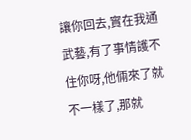讓你回去,實在我通武藝,有了事情護不住你呀,他倆來了就不一樣了,那就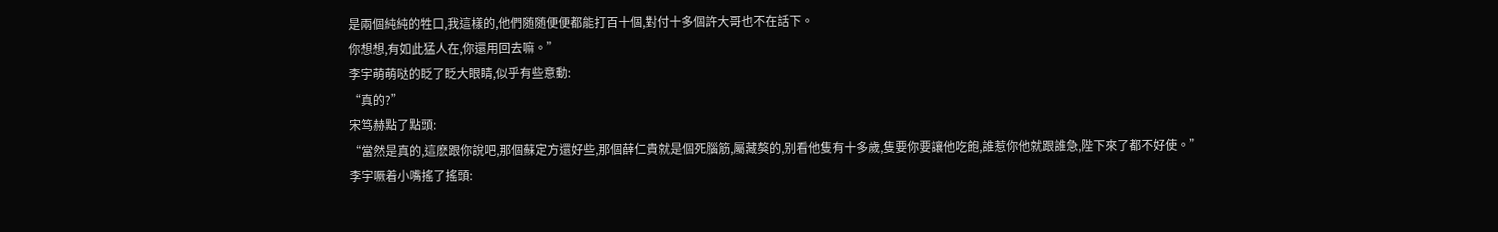是兩個純純的牲口,我這樣的,他們随随便便都能打百十個,對付十多個許大哥也不在話下。
你想想,有如此猛人在,你還用回去嘛。”
李宇萌萌哒的眨了眨大眼睛,似乎有些意動:
“真的?”
宋笃赫點了點頭:
“當然是真的,這麽跟你說吧,那個蘇定方還好些,那個薛仁貴就是個死腦筋,屬藏獒的,别看他隻有十多歲,隻要你要讓他吃飽,誰惹你他就跟誰急,陛下來了都不好使。”
李宇噘着小嘴搖了搖頭: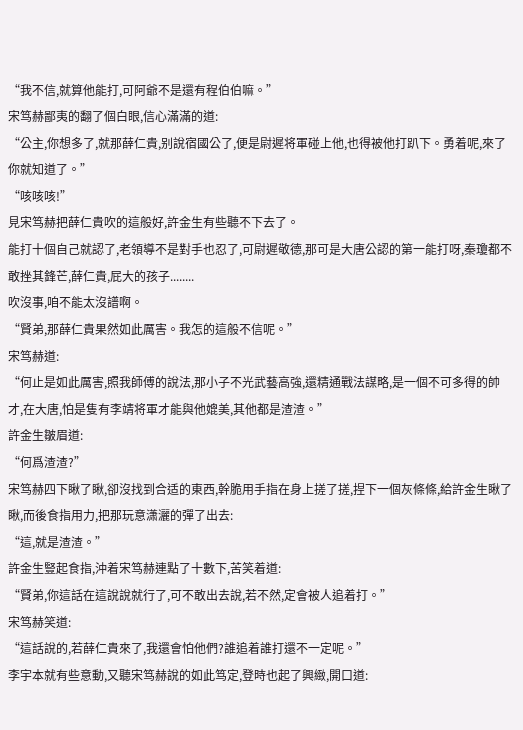“我不信,就算他能打,可阿爺不是還有程伯伯嘛。”
宋笃赫鄙夷的翻了個白眼,信心滿滿的道:
“公主,你想多了,就那薛仁貴,别說宿國公了,便是尉遲将軍碰上他,也得被他打趴下。勇着呢,來了你就知道了。”
“咳咳咳!”
見宋笃赫把薛仁貴吹的這般好,許金生有些聽不下去了。
能打十個自己就認了,老領導不是對手也忍了,可尉遲敬德,那可是大唐公認的第一能打呀,秦瓊都不敢挫其鋒芒,薛仁貴,屁大的孩子........
吹沒事,咱不能太沒譜啊。
“賢弟,那薛仁貴果然如此厲害。我怎的這般不信呢。”
宋笃赫道:
“何止是如此厲害,照我師傅的說法,那小子不光武藝高強,還精通戰法謀略,是一個不可多得的帥才,在大唐,怕是隻有李靖将軍才能與他媲美,其他都是渣渣。”
許金生皺眉道:
“何爲渣渣?”
宋笃赫四下瞅了瞅,卻沒找到合适的東西,幹脆用手指在身上搓了搓,捏下一個灰條條,給許金生瞅了瞅,而後食指用力,把那玩意潇灑的彈了出去:
“這,就是渣渣。”
許金生豎起食指,沖着宋笃赫連點了十數下,苦笑着道:
“賢弟,你這話在這說說就行了,可不敢出去說,若不然,定會被人追着打。”
宋笃赫笑道:
“這話說的,若薛仁貴來了,我還會怕他們?誰追着誰打還不一定呢。”
李宇本就有些意動,又聽宋笃赫說的如此笃定,登時也起了興緻,開口道: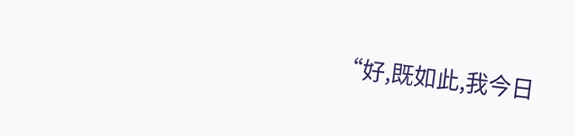“好,既如此,我今日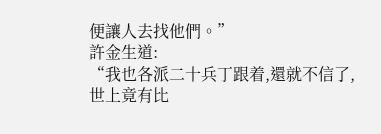便讓人去找他們。”
許金生道:
“我也各派二十兵丁跟着,還就不信了,世上竟有比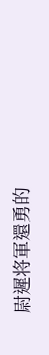尉遲将軍還勇的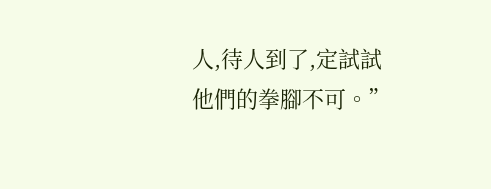人,待人到了,定試試他們的拳腳不可。”